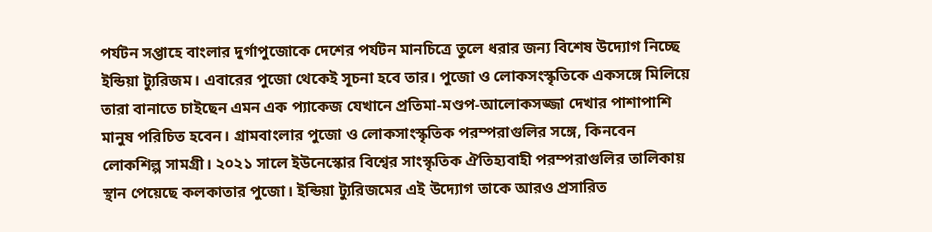পর্যটন সপ্তাহে বাংলার দুর্গাপুজোকে দেশের পর্যটন মানচিত্রে তুলে ধরার জন্য বিশেষ উদ্যোগ নিচ্ছে ইন্ডিয়া ট্যুরিজম। এবারের পুজো থেকেই সূচনা হবে তার। পুজো ও লোকসংস্কৃতিকে একসঙ্গে মিলিয়ে তারা বানাতে চাইছেন এমন এক প্যাকেজ যেখানে প্রতিমা-মণ্ডপ-আলোকসজ্জা দেখার পাশাপাশি মানুষ পরিচিত হবেন। গ্রামবাংলার পুজো ও লোকসাংস্কৃতিক পরম্পরাগুলির সঙ্গে, কিনবেন লোকশিল্প সামগ্রী। ২০২১ সালে ইউনেস্কোর বিশ্বের সাংস্কৃতিক ঐতিহ্যবাহী পরম্পরাগুলির তালিকায় স্থান পেয়েছে কলকাতার পুজো। ইন্ডিয়া ট্যুরিজমের এই উদ্যোগ তাকে আরও প্রসারিত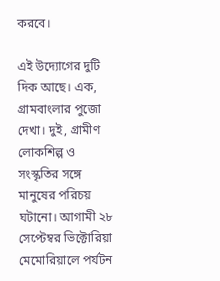করবে।

এই উদ্যোগের দুটি দিক আছে। এক, গ্রামবাংলার পুজো দেখা। দুই, গ্রামীণ লোকশিল্প ও সংস্কৃতির সঙ্গে মানুষের পরিচয় ঘটানো। আগামী ২৮ সেপ্টেম্বর ভিক্টোরিয়া মেমোরিয়ালে পর্যটন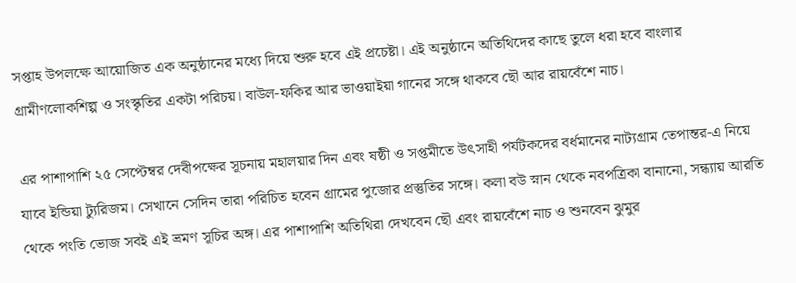সপ্তাহ উপলক্ষে আয়োজিত এক অনুষ্ঠানের মধ্যে দিয়ে শুরু হবে এই প্রচেষ্টা। এই অনুষ্ঠানে অতিথিদের কাছে তুলে ধরা হবে বাংলার গ্রামীণলোকশিল্প ও সংস্কৃতির একটা পরিচয়। বাউল-ফকির আর ভাওয়াইয়া গানের সঙ্গে থাকবে ছৌ আর রায়বেঁশে নাচ।

এর পাশাপাশি ২৫ সেপ্টেম্বর দেবীপক্ষের সূচনায় মহালয়ার দিন এবং ষষ্ঠী ও সপ্তমীতে উৎসাহী পর্যটকদের বর্ধমানের নাট্যগ্রাম তেপান্তর-এ নিয়ে যাবে ইন্ডিয়া ট্যুরিজম। সেখানে সেদিন তারা পরিচিত হবেন গ্রামের পুজোর প্রস্তুতির সঙ্গে। কলা বউ স্নান থেকে নবপত্রিকা বানানো, সন্ধ্যায় আরতি থেকে পংতি ভোজ সবই এই ভ্রমণ সূচির অঙ্গ। এর পাশাপাশি অতিথিরা দেখবেন ছৌ এবং রায়বেঁশে নাচ ও শুনবেন ঝুমুর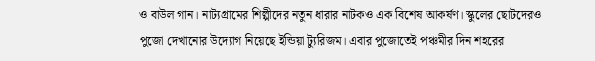ও বাউল গান। নাট্যগ্রামের শিল্পীদের নতুন ধারার নাটকও এক বিশেষ আকর্ষণ। স্কুলের ছোটদেরও পুজো দেখানোর উদ্যোগ নিয়েছে ইন্ডিয়া ট্যুরিজম। এবার পুজোতেই পঞ্চমীর দিন শহরের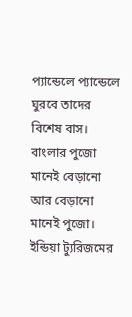প্যান্ডেলে প্যান্ডেলে ঘুরবে তাদের বিশেষ বাস। বাংলার পুজো মানেই বেড়ানো আর বেড়ানো মানেই পুজো। ইন্ডিয়া ট্যুরিজমের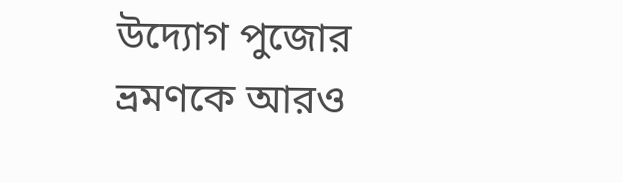উদ্যোগ পুজোর ভ্রমণকে আরও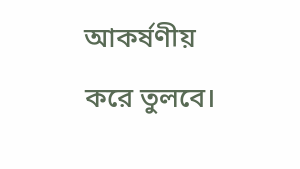আকর্ষণীয় করে তুলবে।